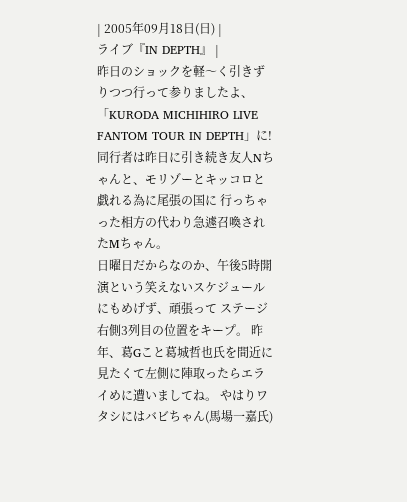| 2005年09月18日(日) |
ライブ『IN DEPTH』 |
昨日のショックを軽〜く引きずりつつ行って参りましたよ、「KURODA MICHIHIRO LIVE FANTOM TOUR IN DEPTH」に! 同行者は昨日に引き続き友人Nちゃんと、モリゾーとキッコロと戯れる為に尾張の国に 行っちゃった相方の代わり急遽召喚されたMちゃん。
日曜日だからなのか、午後5時開演という笑えないスケジュールにもめげず、頑張って ステージ右側3列目の位置をキープ。 昨年、葛Gこと葛城哲也氏を間近に見たくて左側に陣取ったらエライめに遭いましてね。 やはりワタシにはバビちゃん(馬場一嘉氏)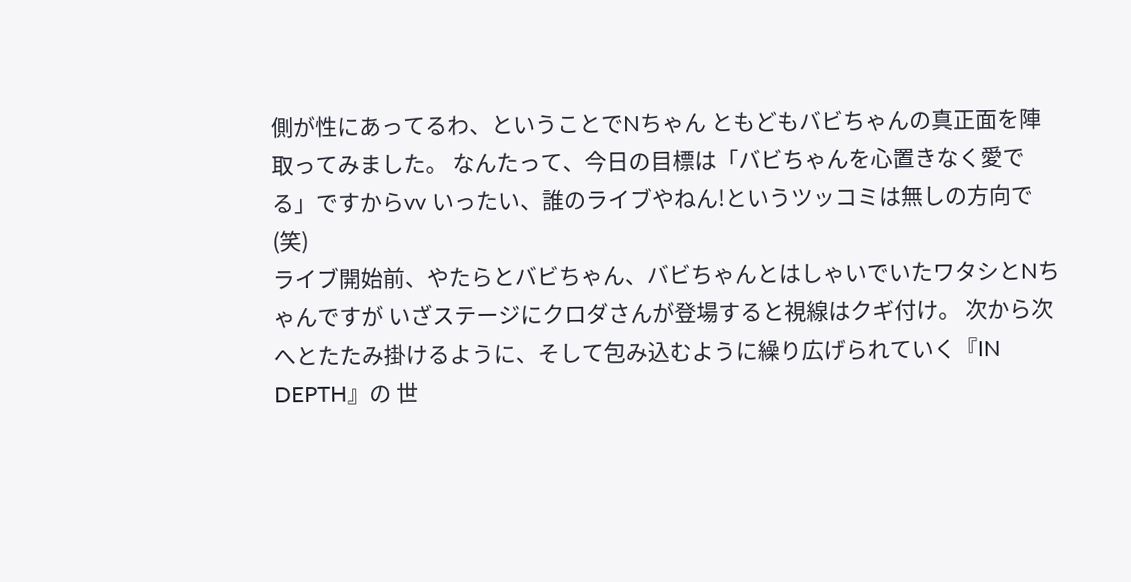側が性にあってるわ、ということでNちゃん ともどもバビちゃんの真正面を陣取ってみました。 なんたって、今日の目標は「バビちゃんを心置きなく愛でる」ですからvv いったい、誰のライブやねん!というツッコミは無しの方向で(笑)
ライブ開始前、やたらとバビちゃん、バビちゃんとはしゃいでいたワタシとNちゃんですが いざステージにクロダさんが登場すると視線はクギ付け。 次から次へとたたみ掛けるように、そして包み込むように繰り広げられていく『IN DEPTH』の 世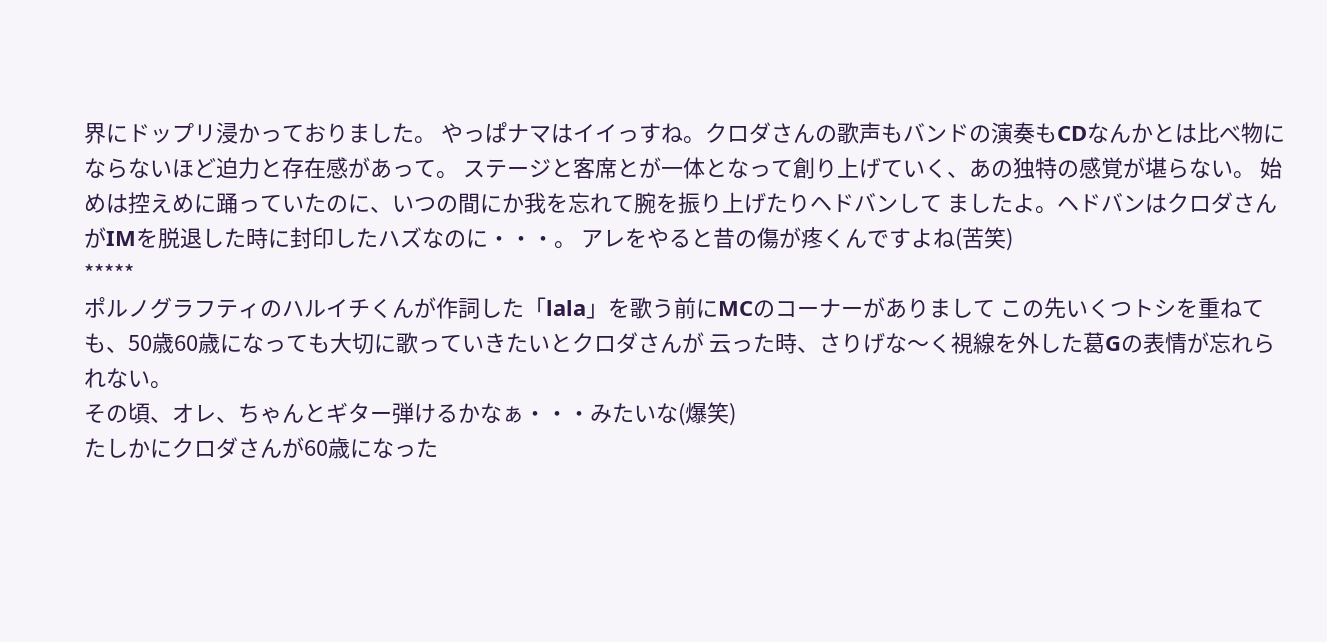界にドップリ浸かっておりました。 やっぱナマはイイっすね。クロダさんの歌声もバンドの演奏もCDなんかとは比べ物に ならないほど迫力と存在感があって。 ステージと客席とが一体となって創り上げていく、あの独特の感覚が堪らない。 始めは控えめに踊っていたのに、いつの間にか我を忘れて腕を振り上げたりヘドバンして ましたよ。ヘドバンはクロダさんがIMを脱退した時に封印したハズなのに・・・。 アレをやると昔の傷が疼くんですよね(苦笑)
*****
ポルノグラフティのハルイチくんが作詞した「lala」を歌う前にMCのコーナーがありまして この先いくつトシを重ねても、50歳60歳になっても大切に歌っていきたいとクロダさんが 云った時、さりげな〜く視線を外した葛Gの表情が忘れられない。
その頃、オレ、ちゃんとギター弾けるかなぁ・・・みたいな(爆笑)
たしかにクロダさんが60歳になった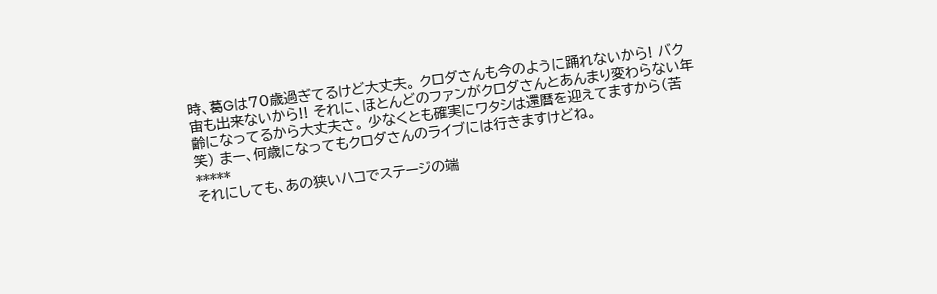時、葛Gは70歳過ぎてるけど大丈夫。 クロダさんも今のように踊れないから! バク宙も出来ないから!! それに、ほとんどのファンがクロダさんとあんまり変わらない年齢になってるから大丈夫さ。 少なくとも確実にワタシは還暦を迎えてますから(苦笑) まー、何歳になってもクロダさんのライブには行きますけどね。
*****
それにしても、あの狭いハコでステージの端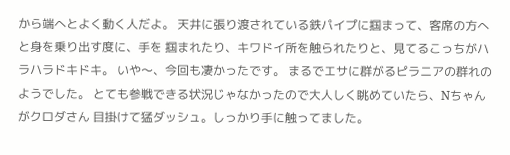から端へとよく動く人だよ。 天井に張り渡されている鉄パイプに掴まって、客席の方へと身を乗り出す度に、手を 掴まれたり、キワドイ所を触られたりと、見てるこっちがハラハラドキドキ。 いや〜、今回も凄かったです。 まるでエサに群がるピラニアの群れのようでした。 とても参戦できる状況じゃなかったので大人しく眺めていたら、Nちゃんがクロダさん 目掛けて猛ダッシュ。しっかり手に触ってました。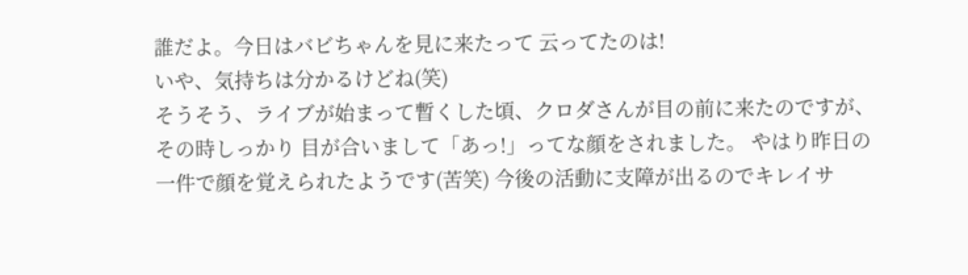誰だよ。今日はバビちゃんを見に来たって 云ってたのは!
いや、気持ちは分かるけどね(笑)
そうそう、ライブが始まって暫くした頃、クロダさんが目の前に来たのですが、その時しっかり 目が合いまして「あっ!」ってな顔をされました。 やはり昨日の一件で顔を覚えられたようです(苦笑) 今後の活動に支障が出るのでキレイサ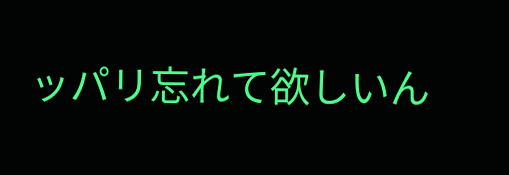ッパリ忘れて欲しいん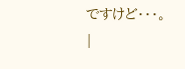ですけど・・・。
|